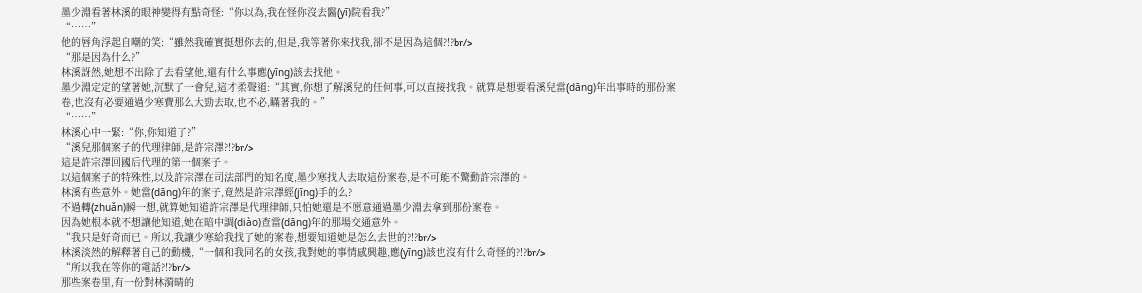墨少淵看著林溪的眼神變得有點奇怪:“你以為,我在怪你沒去醫(yī)院看我?”
“……”
他的唇角浮起自嘲的笑:“雖然我確實挺想你去的,但是,我等著你來找我,卻不是因為這個?!?br/>
“那是因為什么?”
林溪訝然,她想不出除了去看望他,還有什么事應(yīng)該去找他。
墨少淵定定的望著她,沉默了一會兒,這才柔聲道:“其實,你想了解溪兒的任何事,可以直接找我。就算是想要看溪兒當(dāng)年出事時的那份案卷,也沒有必要通過少寒費那么大勁去取,也不必,瞞著我的。”
“……”
林溪心中一緊:“你,你知道了?”
“溪兒那個案子的代理律師,是許宗澤?!?br/>
這是許宗澤回國后代理的第一個案子。
以這個案子的特殊性,以及許宗澤在司法部門的知名度,墨少寒找人去取這份案卷,是不可能不驚動許宗澤的。
林溪有些意外。她當(dāng)年的案子,竟然是許宗澤經(jīng)手的么?
不過轉(zhuǎn)瞬一想,就算她知道許宗澤是代理律師,只怕她還是不愿意通過墨少淵去拿到那份案卷。
因為她根本就不想讓他知道,她在暗中調(diào)查當(dāng)年的那場交通意外。
“我只是好奇而已。所以,我讓少寒給我找了她的案卷,想要知道她是怎么去世的?!?br/>
林溪淡然的解釋著自己的動機,“一個和我同名的女孩,我對她的事情感興趣,應(yīng)該也沒有什么奇怪的?!?br/>
“所以我在等你的電話?!?br/>
那些案卷里,有一份對林漪晴的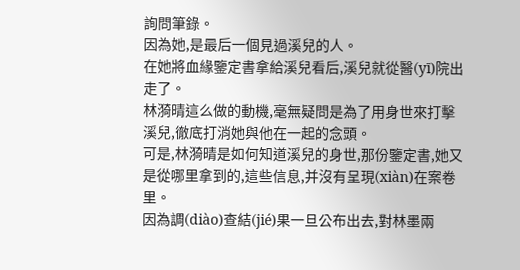詢問筆錄。
因為她,是最后一個見過溪兒的人。
在她將血緣鑒定書拿給溪兒看后,溪兒就從醫(yī)院出走了。
林漪晴這么做的動機,毫無疑問是為了用身世來打擊溪兒,徹底打消她與他在一起的念頭。
可是,林漪晴是如何知道溪兒的身世,那份鑒定書,她又是從哪里拿到的,這些信息,并沒有呈現(xiàn)在案卷里。
因為調(diào)查結(jié)果一旦公布出去,對林墨兩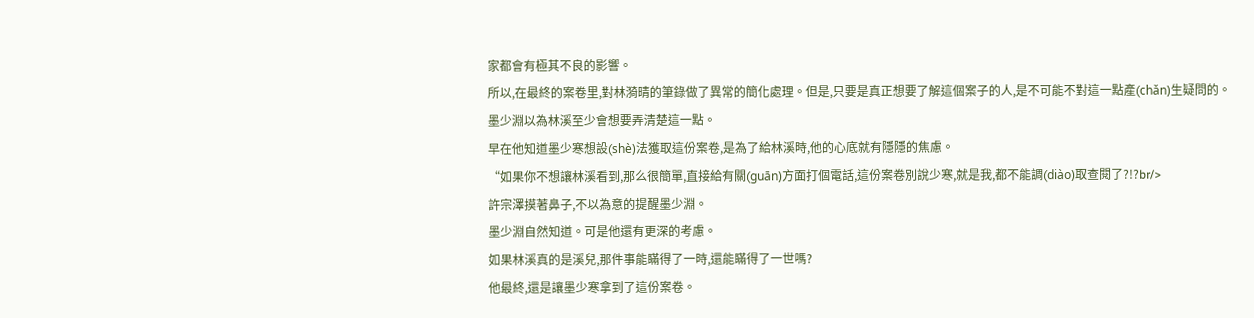家都會有極其不良的影響。
所以,在最終的案卷里,對林漪晴的筆錄做了異常的簡化處理。但是,只要是真正想要了解這個案子的人,是不可能不對這一點產(chǎn)生疑問的。
墨少淵以為林溪至少會想要弄清楚這一點。
早在他知道墨少寒想設(shè)法獲取這份案卷,是為了給林溪時,他的心底就有隱隱的焦慮。
“如果你不想讓林溪看到,那么很簡單,直接給有關(guān)方面打個電話,這份案卷別說少寒,就是我,都不能調(diào)取查閱了?!?br/>
許宗澤摸著鼻子,不以為意的提醒墨少淵。
墨少淵自然知道。可是他還有更深的考慮。
如果林溪真的是溪兒,那件事能瞞得了一時,還能瞞得了一世嗎?
他最終,還是讓墨少寒拿到了這份案卷。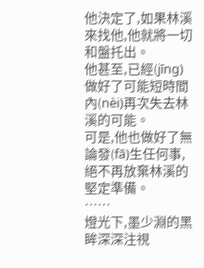他決定了,如果林溪來找他,他就將一切和盤托出。
他甚至,已經(jīng)做好了可能短時間內(nèi)再次失去林溪的可能。
可是,他也做好了無論發(fā)生任何事,絕不再放棄林溪的堅定準備。
……
燈光下,墨少淵的黑眸深深注視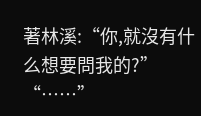著林溪:“你,就沒有什么想要問我的?”
“……”